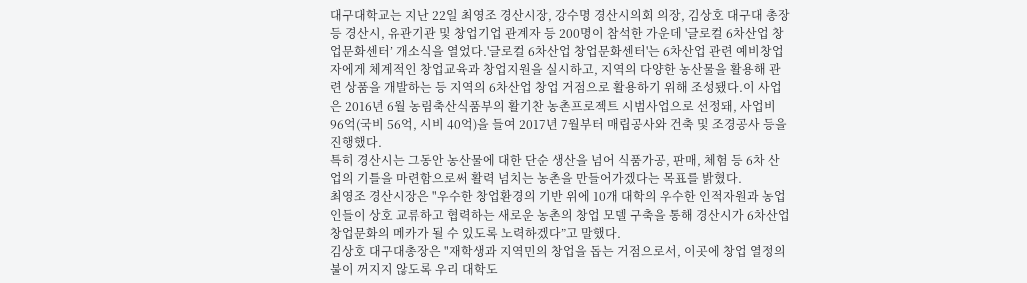대구대학교는 지난 22일 최영조 경산시장, 강수명 경산시의회 의장, 김상호 대구대 총장 등 경산시, 유관기관 및 창업기업 관계자 등 200명이 참석한 가운데 '글로컬 6차산업 창업문화센터’ 개소식을 열었다.'글로컬 6차산업 창업문화센터'는 6차산업 관련 예비창업자에게 체계적인 창업교육과 창업지원을 실시하고, 지역의 다양한 농산물을 활용해 관련 상품을 개발하는 등 지역의 6차산업 창업 거점으로 활용하기 위해 조성됐다.이 사업은 2016년 6월 농림축산식품부의 활기찬 농촌프로젝트 시범사업으로 선정돼, 사업비 96억(국비 56억, 시비 40억)을 들여 2017년 7월부터 매립공사와 건축 및 조경공사 등을 진행했다.
특히 경산시는 그동안 농산물에 대한 단순 생산을 넘어 식품가공, 판매, 체험 등 6차 산업의 기틀을 마련함으로써 활력 넘치는 농촌을 만들어가겠다는 목표를 밝혔다.
최영조 경산시장은 "우수한 창업환경의 기반 위에 10개 대학의 우수한 인적자원과 농업인들이 상호 교류하고 협력하는 새로운 농촌의 창업 모델 구축을 통해 경산시가 6차산업 창업문화의 메카가 될 수 있도록 노력하겠다”고 말했다.
김상호 대구대총장은 "재학생과 지역민의 창업을 돕는 거점으로서, 이곳에 창업 열정의 불이 꺼지지 않도록 우리 대학도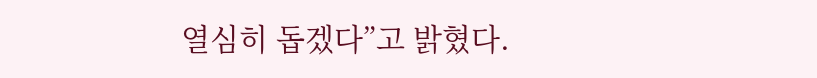열심히 돕겠다”고 밝혔다.